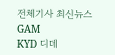전체기사 최신뉴스 GAM
KYD 디데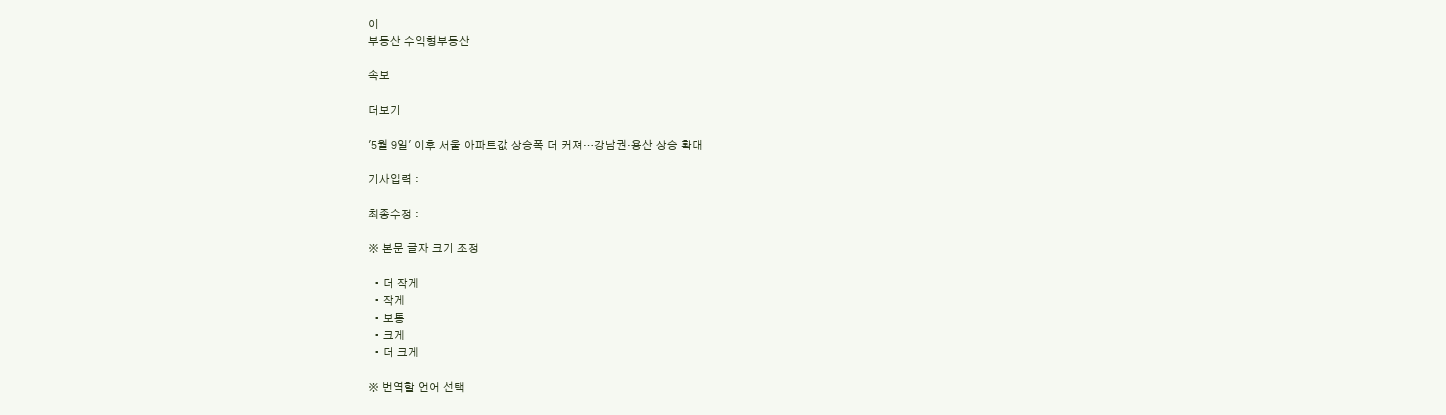이
부동산 수익형부동산

속보

더보기

'5월 9일' 이후 서울 아파트값 상승폭 더 커져…강남권·용산 상승 확대

기사입력 :

최종수정 :

※ 본문 글자 크기 조정

  • 더 작게
  • 작게
  • 보통
  • 크게
  • 더 크게

※ 번역할 언어 선택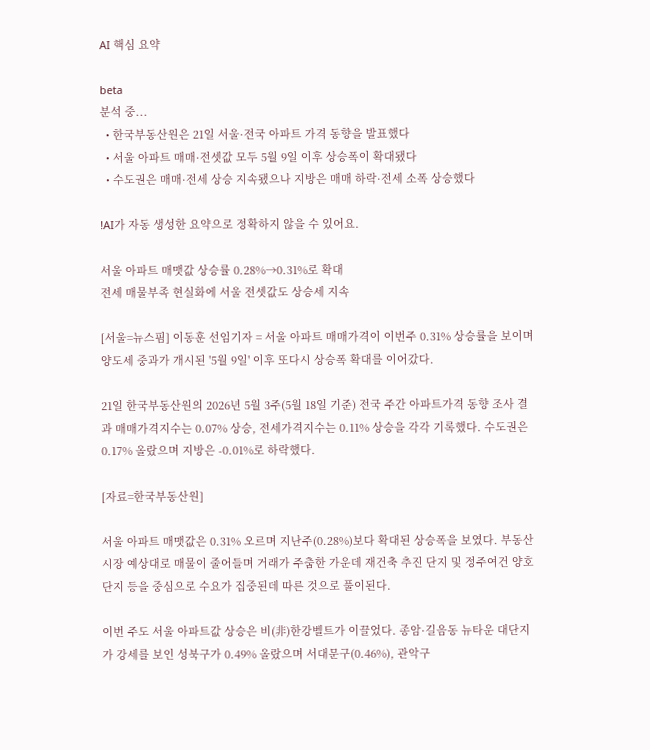AI 핵심 요약

beta
분석 중...
  • 한국부동산원은 21일 서울·전국 아파트 가격 동향을 발표했다
  • 서울 아파트 매매·전셋값 모두 5월 9일 이후 상승폭이 확대됐다
  • 수도권은 매매·전세 상승 지속됐으나 지방은 매매 하락·전세 소폭 상승했다

!AI가 자동 생성한 요약으로 정확하지 않을 수 있어요.

서울 아파트 매맷값 상승률 0.28%→0.31%로 확대
전세 매물부족 현실화에 서울 전셋값도 상승세 지속

[서울=뉴스핌] 이동훈 선임기자 = 서울 아파트 매매가격이 이번주 0.31% 상승률을 보이며 양도세 중과가 개시된 '5월 9일' 이후 또다시 상승폭 확대를 이어갔다.

21일 한국부동산원의 2026년 5월 3주(5월 18일 기준) 전국 주간 아파트가격 동향 조사 결과 매매가격지수는 0.07% 상승, 전세가격지수는 0.11% 상승을 각각 기록했다. 수도권은 0.17% 올랐으며 지방은 -0.01%로 하락했다.

[자료=한국부동산원]

서울 아파트 매맷값은 0.31% 오르며 지난주(0.28%)보다 확대된 상승폭을 보였다. 부동산시장 예상대로 매물이 줄어들며 거래가 주춤한 가운데 재건축 추진 단지 및 정주여건 양호 단지 등을 중심으로 수요가 집중된데 따른 것으로 풀이된다.

이번 주도 서울 아파트값 상승은 비(非)한강벨트가 이끌었다. 종암·길음동 뉴타운 대단지가 강세를 보인 성북구가 0.49% 올랐으며 서대문구(0.46%), 관악구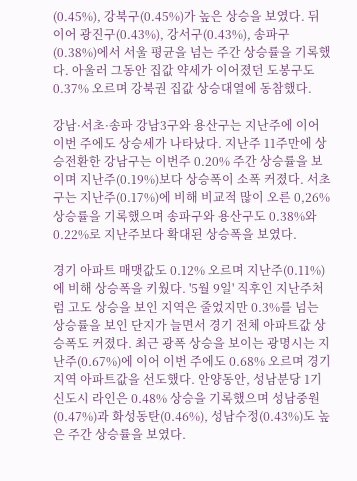(0.45%), 강북구(0.45%)가 높은 상승을 보였다. 뒤이어 광진구(0.43%), 강서구(0.43%), 송파구(0.38%)에서 서울 평균을 넘는 주간 상승률을 기록했다. 아울러 그동안 집값 약세가 이어졌던 도봉구도 0.37% 오르며 강북권 집값 상승대열에 동참했다.

강남·서초·송파 강남3구와 용산구는 지난주에 이어 이번 주에도 상승세가 나타났다. 지난주 11주만에 상승전환한 강남구는 이번주 0.20% 주간 상승률을 보이며 지난주(0.19%)보다 상승폭이 소폭 커졌다. 서초구는 지난주(0.17%)에 비해 비교적 많이 오른 0,26% 상승률을 기록했으며 송파구와 용산구도 0.38%와 0.22%로 지난주보다 확대된 상승폭을 보였다.

경기 아파트 매맷값도 0.12% 오르며 지난주(0.11%)에 비해 상승폭을 키웠다. '5월 9일' 직후인 지난주처럼 고도 상승을 보인 지역은 줄었지만 0.3%를 넘는 상승률을 보인 단지가 늘면서 경기 전체 아파트값 상승폭도 커졌다. 최근 광폭 상승을 보이는 광명시는 지난주(0.67%)에 이어 이번 주에도 0.68% 오르며 경기지역 아파트값을 선도했다. 안양동안, 성남분당 1기 신도시 라인은 0.48% 상승을 기록했으며 성남중원(0.47%)과 화성동탄(0.46%), 성남수정(0.43%)도 높은 주간 상승률을 보였다.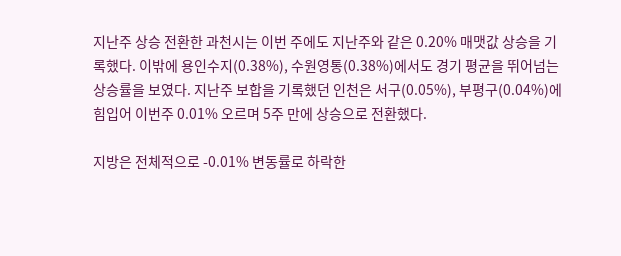지난주 상승 전환한 과천시는 이번 주에도 지난주와 같은 0.20% 매맷값 상승을 기록했다. 이밖에 용인수지(0.38%), 수원영통(0.38%)에서도 경기 평균을 뛰어넘는 상승률을 보였다. 지난주 보합을 기록했던 인천은 서구(0.05%), 부평구(0.04%)에 힘입어 이번주 0.01% 오르며 5주 만에 상승으로 전환했다.

지방은 전체적으로 -0.01% 변동률로 하락한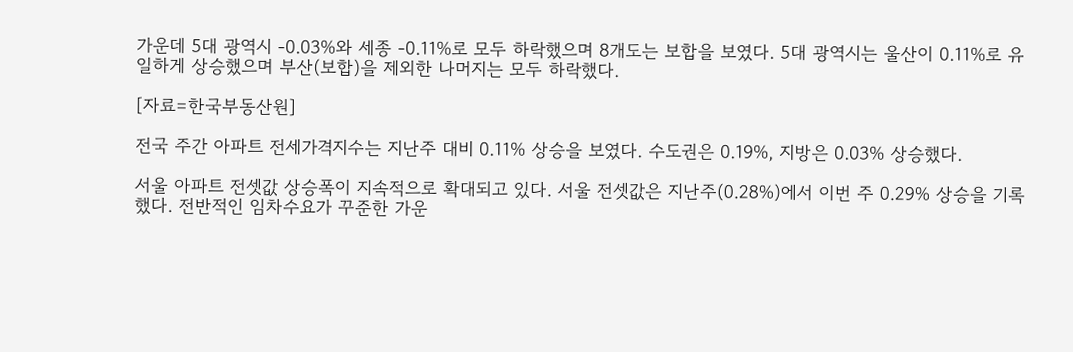가운데 5대 광역시 -0.03%와 세종 -0.11%로 모두 하락했으며 8개도는 보합을 보였다. 5대 광역시는 울산이 0.11%로 유일하게 상승했으며 부산(보합)을 제외한 나머지는 모두 하락했다.

[자료=한국부동산원]

전국 주간 아파트 전세가격지수는 지난주 대비 0.11% 상승을 보였다. 수도권은 0.19%, 지방은 0.03% 상승했다.

서울 아파트 전셋값 상승폭이 지속적으로 확대되고 있다. 서울 전셋값은 지난주(0.28%)에서 이번 주 0.29% 상승을 기록했다. 전반적인 임차수요가 꾸준한 가운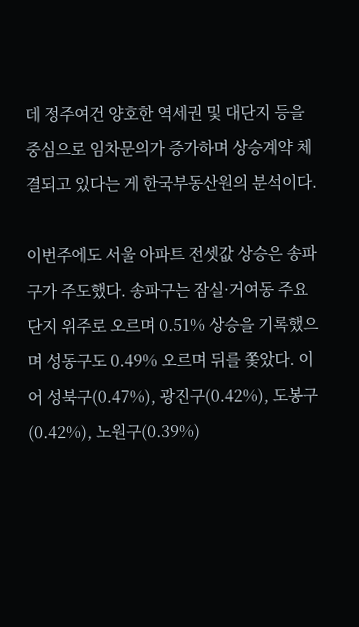데 정주여건 양호한 역세권 및 대단지 등을 중심으로 임차문의가 증가하며 상승계약 체결되고 있다는 게 한국부동산원의 분석이다.

이번주에도 서울 아파트 전셋값 상승은 송파구가 주도했다. 송파구는 잠실·거여동 주요 단지 위주로 오르며 0.51% 상승을 기록했으며 성동구도 0.49% 오르며 뒤를 쫓았다. 이어 성북구(0.47%), 광진구(0.42%), 도봉구(0.42%), 노원구(0.39%)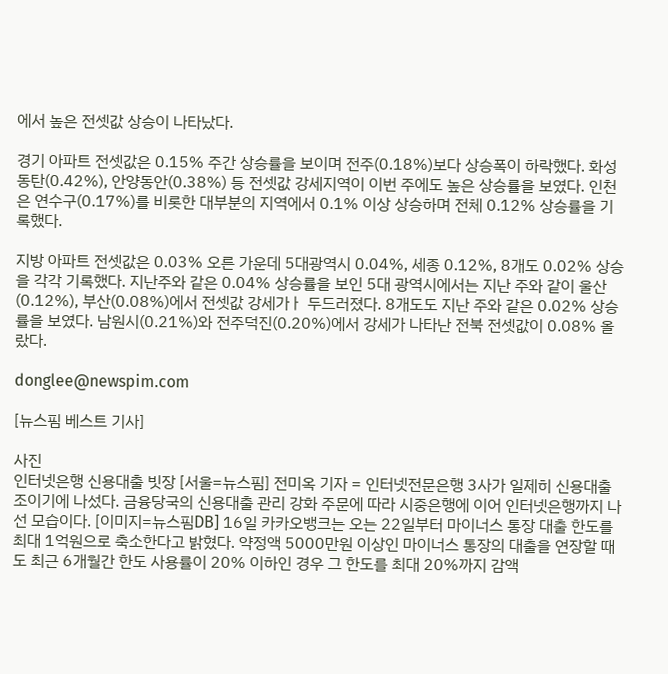에서 높은 전셋값 상승이 나타났다.

경기 아파트 전셋값은 0.15% 주간 상승률을 보이며 전주(0.18%)보다 상승폭이 하락했다. 화성동탄(0.42%), 안양동안(0.38%) 등 전셋값 강세지역이 이번 주에도 높은 상승률을 보였다. 인천은 연수구(0.17%)를 비롯한 대부분의 지역에서 0.1% 이상 상승하며 전체 0.12% 상승률을 기록했다.

지방 아파트 전셋값은 0.03% 오른 가운데 5대광역시 0.04%, 세종 0.12%, 8개도 0.02% 상승을 각각 기록했다. 지난주와 같은 0.04% 상승률을 보인 5대 광역시에서는 지난 주와 같이 울산(0.12%), 부산(0.08%)에서 전셋값 강세가ㅏ 두드러졌다. 8개도도 지난 주와 같은 0.02% 상승률을 보였다. 남원시(0.21%)와 전주덕진(0.20%)에서 강세가 나타난 전북 전셋값이 0.08% 올랐다.

donglee@newspim.com

[뉴스핌 베스트 기사]

사진
인터넷은행 신용대출 빗장 [서울=뉴스핌] 전미옥 기자 = 인터넷전문은행 3사가 일제히 신용대출 조이기에 나섰다. 금융당국의 신용대출 관리 강화 주문에 따라 시중은행에 이어 인터넷은행까지 나선 모습이다. [이미지=뉴스핌DB] 16일 카카오뱅크는 오는 22일부터 마이너스 통장 대출 한도를 최대 1억원으로 축소한다고 밝혔다. 약정액 5000만원 이상인 마이너스 통장의 대출을 연장할 때도 최근 6개월간 한도 사용률이 20% 이하인 경우 그 한도를 최대 20%까지 감액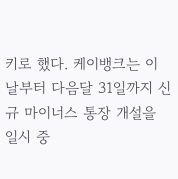키로 했다. 케이뱅크는 이날부터 다음달 31일까지 신규 마이너스 통장 개설을 일시 중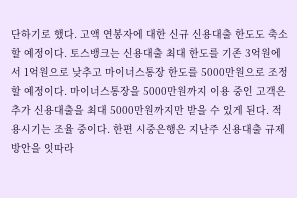단하기로 했다. 고액 연봉자에 대한 신규 신용대출 한도도 축소할 예정이다. 토스뱅크는 신용대출 최대 한도를 기존 3억원에서 1억원으로 낮추고 마이너스통장 한도를 5000만원으로 조정할 예정이다. 마이너스통장을 5000만원까지 이용 중인 고객은 추가 신용대출을 최대 5000만원까지만 받을 수 있게 된다. 적용시기는 조율 중이다. 한편 시중은행은 지난주 신용대출 규제 방안을 잇따라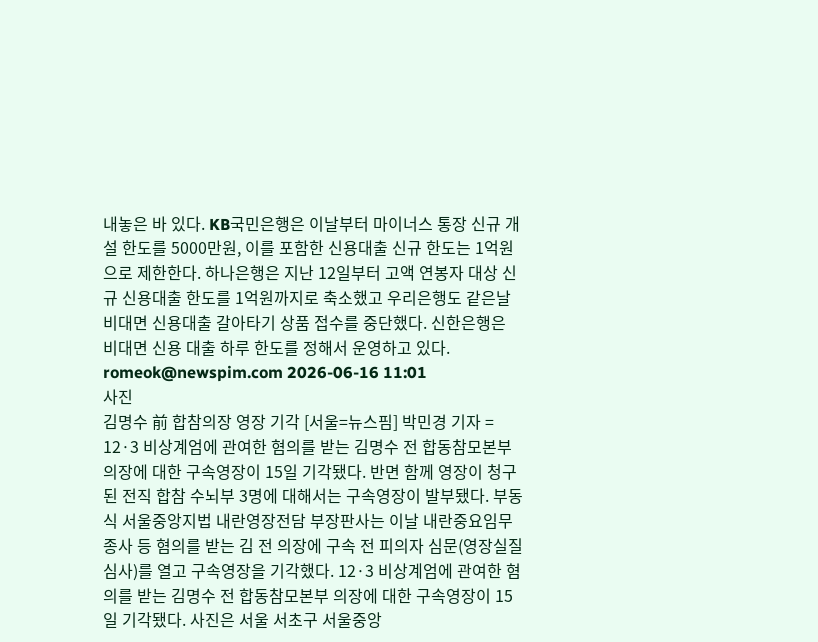내놓은 바 있다. KB국민은행은 이날부터 마이너스 통장 신규 개설 한도를 5000만원, 이를 포함한 신용대출 신규 한도는 1억원으로 제한한다. 하나은행은 지난 12일부터 고액 연봉자 대상 신규 신용대출 한도를 1억원까지로 축소했고 우리은행도 같은날 비대면 신용대출 갈아타기 상품 접수를 중단했다. 신한은행은 비대면 신용 대출 하루 한도를 정해서 운영하고 있다. romeok@newspim.com 2026-06-16 11:01
사진
김명수 前 합참의장 영장 기각 [서울=뉴스핌] 박민경 기자 = 12·3 비상계엄에 관여한 혐의를 받는 김명수 전 합동참모본부 의장에 대한 구속영장이 15일 기각됐다. 반면 함께 영장이 청구된 전직 합참 수뇌부 3명에 대해서는 구속영장이 발부됐다. 부동식 서울중앙지법 내란영장전담 부장판사는 이날 내란중요임무종사 등 혐의를 받는 김 전 의장에 구속 전 피의자 심문(영장실질심사)를 열고 구속영장을 기각했다. 12·3 비상계엄에 관여한 혐의를 받는 김명수 전 합동참모본부 의장에 대한 구속영장이 15일 기각됐다. 사진은 서울 서초구 서울중앙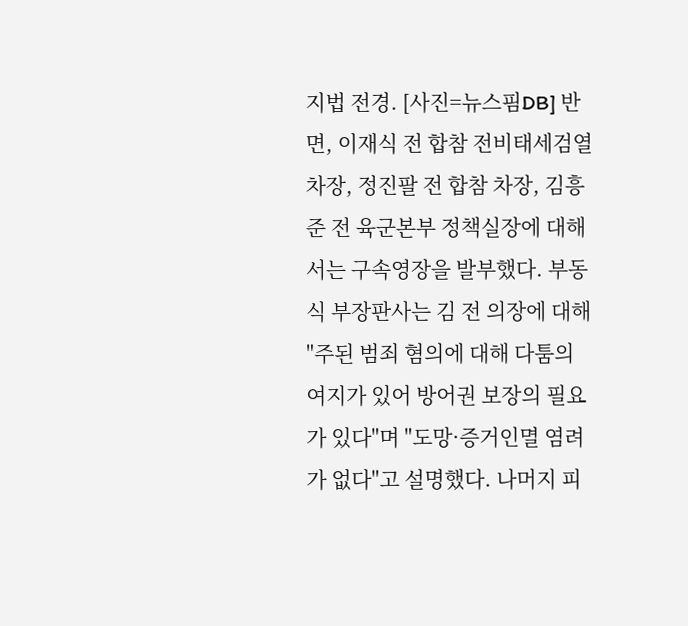지법 전경. [사진=뉴스핌DB] 반면, 이재식 전 합참 전비태세검열차장, 정진팔 전 합참 차장, 김흥준 전 육군본부 정책실장에 대해서는 구속영장을 발부했다. 부동식 부장판사는 김 전 의장에 대해 "주된 범죄 혐의에 대해 다툼의 여지가 있어 방어권 보장의 필요가 있다"며 "도망·증거인멸 염려가 없다"고 설명했다. 나머지 피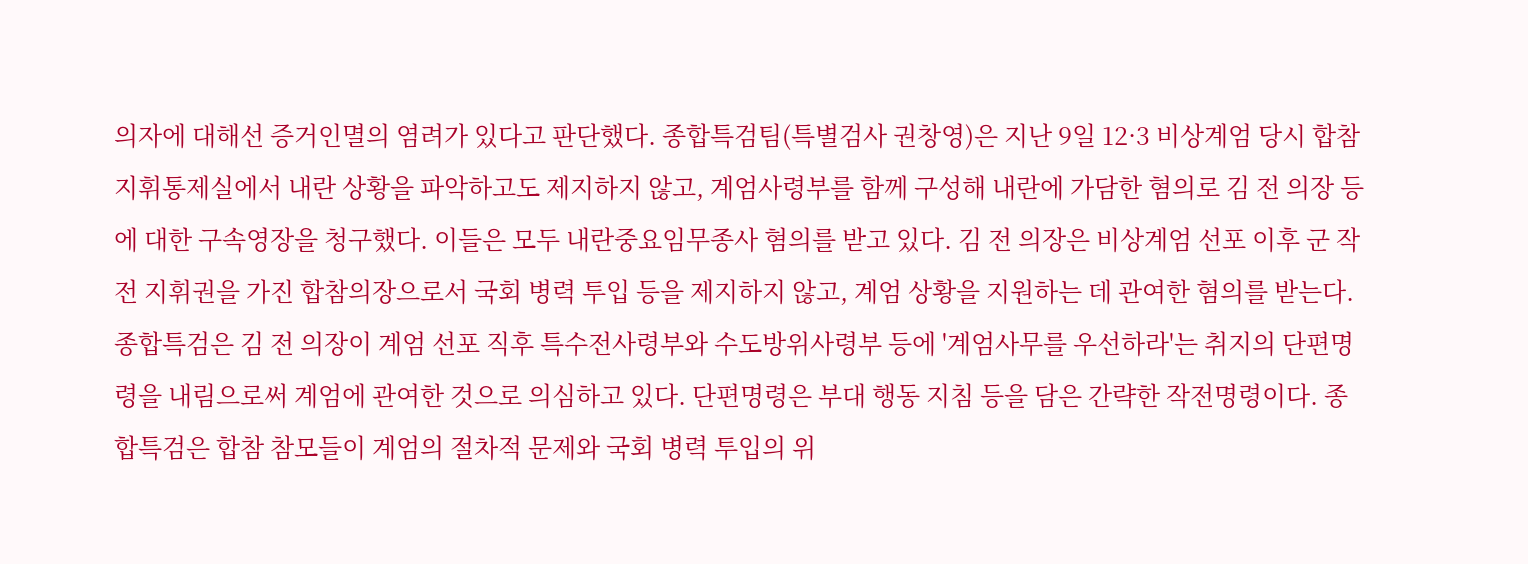의자에 대해선 증거인멸의 염려가 있다고 판단했다. 종합특검팀(특별검사 권창영)은 지난 9일 12·3 비상계엄 당시 합참 지휘통제실에서 내란 상황을 파악하고도 제지하지 않고, 계엄사령부를 함께 구성해 내란에 가담한 혐의로 김 전 의장 등에 대한 구속영장을 청구했다. 이들은 모두 내란중요임무종사 혐의를 받고 있다. 김 전 의장은 비상계엄 선포 이후 군 작전 지휘권을 가진 합참의장으로서 국회 병력 투입 등을 제지하지 않고, 계엄 상황을 지원하는 데 관여한 혐의를 받는다. 종합특검은 김 전 의장이 계엄 선포 직후 특수전사령부와 수도방위사령부 등에 '계엄사무를 우선하라'는 취지의 단편명령을 내림으로써 계엄에 관여한 것으로 의심하고 있다. 단편명령은 부대 행동 지침 등을 담은 간략한 작전명령이다. 종합특검은 합참 참모들이 계엄의 절차적 문제와 국회 병력 투입의 위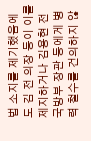법 소지를 제기했음에도 김 전 의장 등이 이를 제지하거나 김용현 전 국방부 장관 등에게 병력 철수를 건의하지 않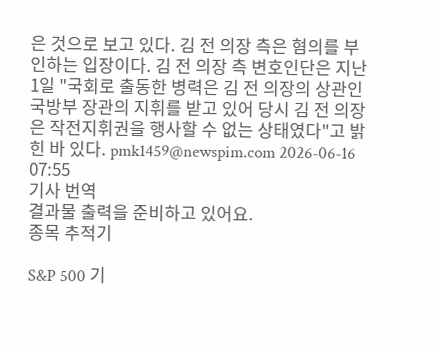은 것으로 보고 있다. 김 전 의장 측은 혐의를 부인하는 입장이다. 김 전 의장 측 변호인단은 지난 1일 "국회로 출동한 병력은 김 전 의장의 상관인 국방부 장관의 지휘를 받고 있어 당시 김 전 의장은 작전지휘권을 행사할 수 없는 상태였다"고 밝힌 바 있다. pmk1459@newspim.com 2026-06-16 07:55
기사 번역
결과물 출력을 준비하고 있어요.
종목 추적기

S&P 500 기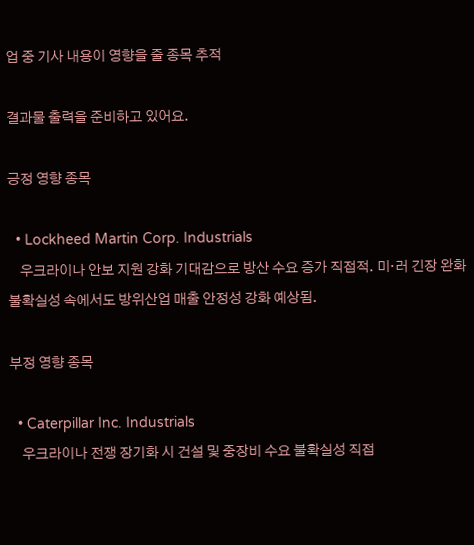업 중 기사 내용이 영향을 줄 종목 추적

결과물 출력을 준비하고 있어요.

긍정 영향 종목

  • Lockheed Martin Corp. Industrials
    우크라이나 안보 지원 강화 기대감으로 방산 수요 증가 직접적. 미·러 긴장 완화 불확실성 속에서도 방위산업 매출 안정성 강화 예상됨.

부정 영향 종목

  • Caterpillar Inc. Industrials
    우크라이나 전쟁 장기화 시 건설 및 중장비 수요 불확실성 직접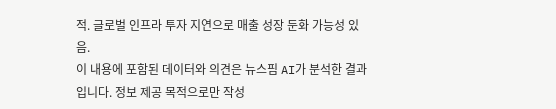적. 글로벌 인프라 투자 지연으로 매출 성장 둔화 가능성 있음.
이 내용에 포함된 데이터와 의견은 뉴스핌 AI가 분석한 결과입니다. 정보 제공 목적으로만 작성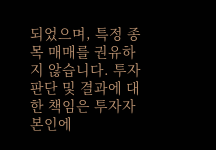되었으며, 특정 종목 매매를 권유하지 않습니다. 투자 판단 및 결과에 대한 책임은 투자자 본인에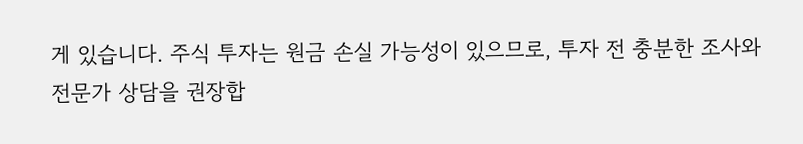게 있습니다. 주식 투자는 원금 손실 가능성이 있으므로, 투자 전 충분한 조사와 전문가 상담을 권장합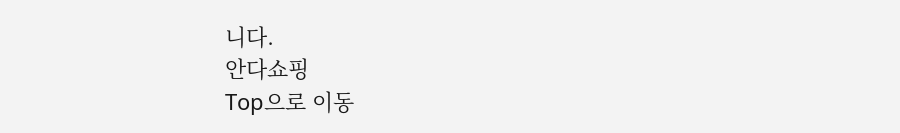니다.
안다쇼핑
Top으로 이동